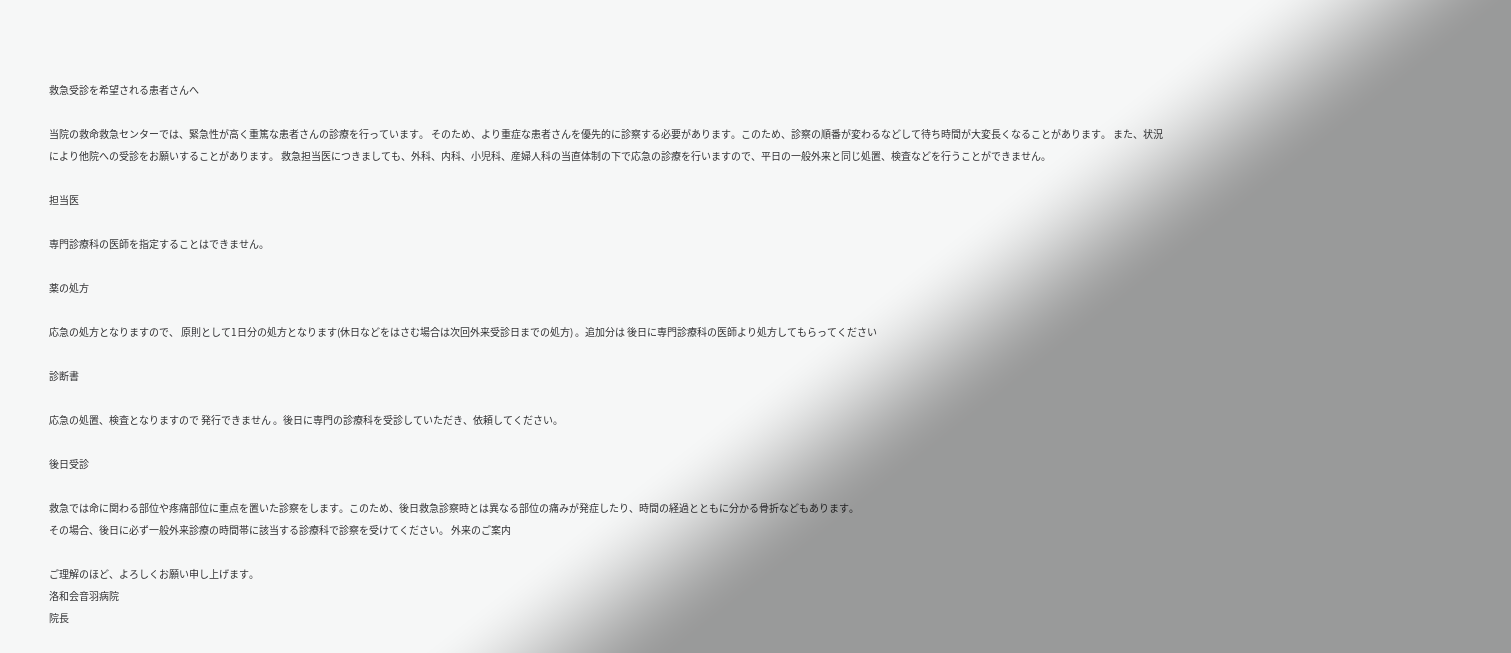救急受診を希望される患者さんへ

当院の救命救急センターでは、緊急性が高く重篤な患者さんの診療を行っています。 そのため、より重症な患者さんを優先的に診察する必要があります。このため、診察の順番が変わるなどして待ち時間が大変長くなることがあります。 また、状況により他院への受診をお願いすることがあります。 救急担当医につきましても、外科、内科、小児科、産婦人科の当直体制の下で応急の診療を行いますので、平日の一般外来と同じ処置、検査などを行うことができません。

担当医

専門診療科の医師を指定することはできません。

薬の処方

応急の処方となりますので、 原則として1日分の処方となります(休日などをはさむ場合は次回外来受診日までの処方) 。追加分は 後日に専門診療科の医師より処方してもらってください

診断書

応急の処置、検査となりますので 発行できません 。後日に専門の診療科を受診していただき、依頼してください。

後日受診

救急では命に関わる部位や疼痛部位に重点を置いた診察をします。このため、後日救急診察時とは異なる部位の痛みが発症したり、時間の経過とともに分かる骨折などもあります。
その場合、後日に必ず一般外来診療の時間帯に該当する診療科で診察を受けてください。 外来のご案内

ご理解のほど、よろしくお願い申し上げます。
洛和会音羽病院
院長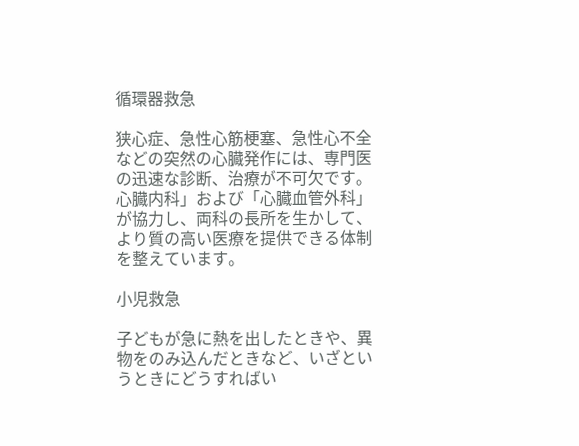循環器救急

狭心症、急性心筋梗塞、急性心不全などの突然の心臓発作には、専門医の迅速な診断、治療が不可欠です。
心臓内科」および「心臓血管外科」が協力し、両科の長所を生かして、より質の高い医療を提供できる体制を整えています。

小児救急

子どもが急に熱を出したときや、異物をのみ込んだときなど、いざというときにどうすればい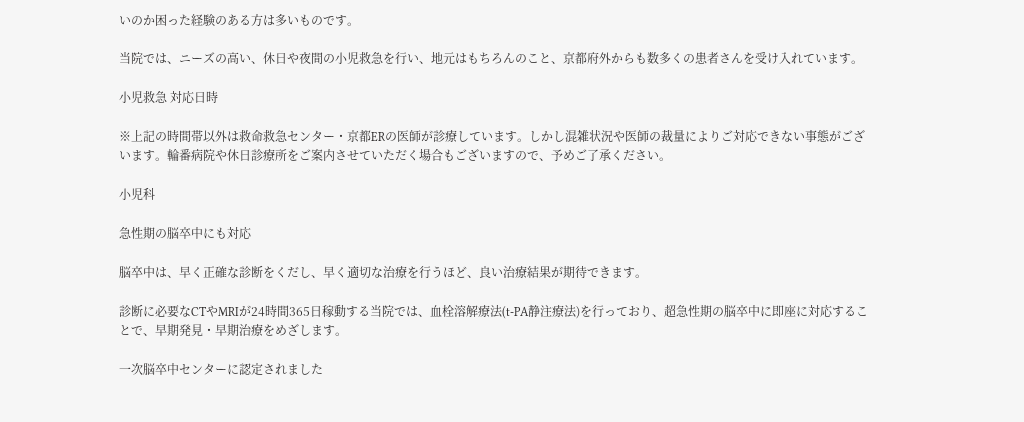いのか困った経験のある方は多いものです。

当院では、ニーズの高い、休日や夜間の小児救急を行い、地元はもちろんのこと、京都府外からも数多くの患者さんを受け入れています。

小児救急 対応日時

※上記の時間帯以外は救命救急センター・京都ERの医師が診療しています。しかし混雑状況や医師の裁量によりご対応できない事態がございます。輪番病院や休日診療所をご案内させていただく場合もございますので、予めご了承ください。

小児科

急性期の脳卒中にも対応

脳卒中は、早く正確な診断をくだし、早く適切な治療を行うほど、良い治療結果が期待できます。

診断に必要なCTやMRIが24時間365日稼動する当院では、血栓溶解療法(t-PA静注療法)を行っており、超急性期の脳卒中に即座に対応することで、早期発見・早期治療をめざします。

一次脳卒中センターに認定されました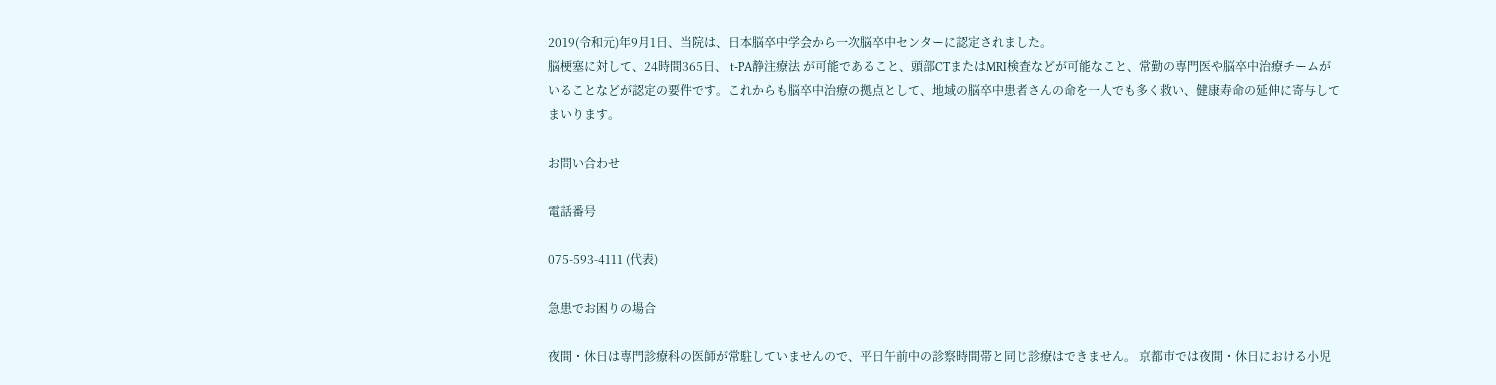2019(令和元)年9月1日、当院は、日本脳卒中学会から一次脳卒中センターに認定されました。
脳梗塞に対して、24時間365日、 t-PA静注療法 が可能であること、頭部CTまたはMRI検査などが可能なこと、常勤の専門医や脳卒中治療チームがいることなどが認定の要件です。これからも脳卒中治療の拠点として、地域の脳卒中患者さんの命を一人でも多く救い、健康寿命の延伸に寄与してまいります。

お問い合わせ

電話番号

075-593-4111 (代表)

急患でお困りの場合

夜間・休日は専門診療科の医師が常駐していませんので、平日午前中の診察時間帯と同じ診療はできません。 京都市では夜間・休日における小児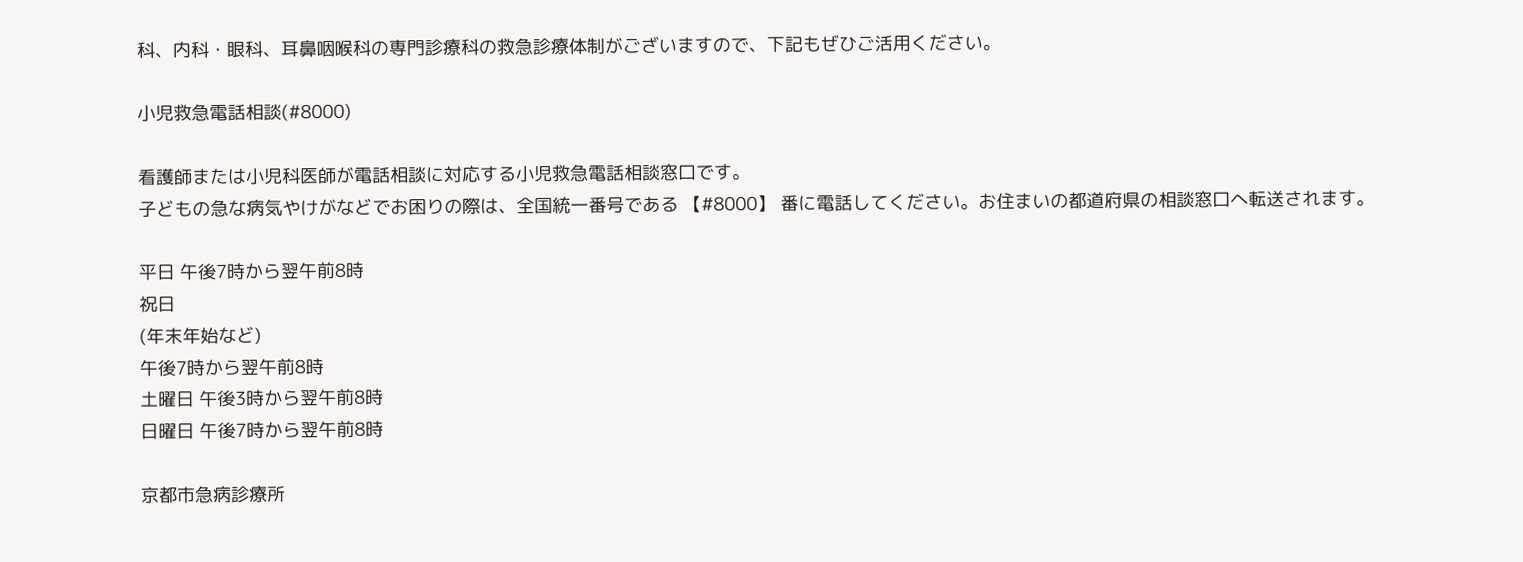科、内科・眼科、耳鼻咽喉科の専門診療科の救急診療体制がございますので、下記もぜひご活用ください。

小児救急電話相談(#8000)

看護師または小児科医師が電話相談に対応する小児救急電話相談窓口です。
子どもの急な病気やけがなどでお困りの際は、全国統一番号である 【#8000】 番に電話してください。お住まいの都道府県の相談窓口へ転送されます。

平日 午後7時から翌午前8時
祝日
(年末年始など)
午後7時から翌午前8時
土曜日 午後3時から翌午前8時
日曜日 午後7時から翌午前8時

京都市急病診療所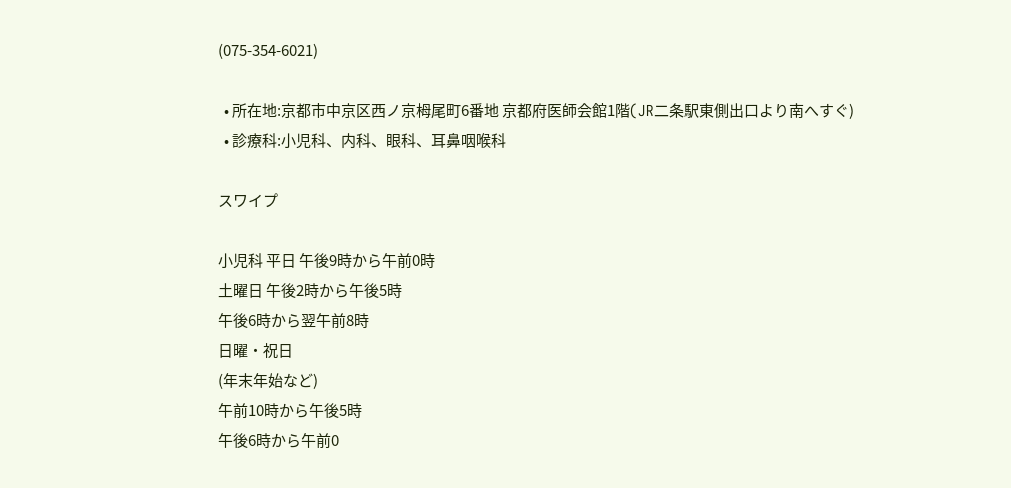(075-354-6021)

  • 所在地:京都市中京区西ノ京栂尾町6番地 京都府医師会館1階(JR二条駅東側出口より南へすぐ)
  • 診療科:小児科、内科、眼科、耳鼻咽喉科

スワイプ

小児科 平日 午後9時から午前0時
土曜日 午後2時から午後5時
午後6時から翌午前8時
日曜・祝日
(年末年始など)
午前10時から午後5時
午後6時から午前0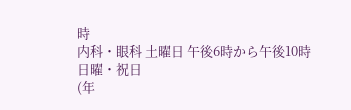時
内科・眼科 土曜日 午後6時から午後10時
日曜・祝日
(年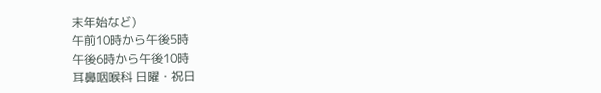末年始など)
午前10時から午後5時
午後6時から午後10時
耳鼻咽喉科 日曜・祝日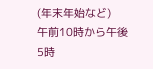(年末年始など)
午前10時から午後5時